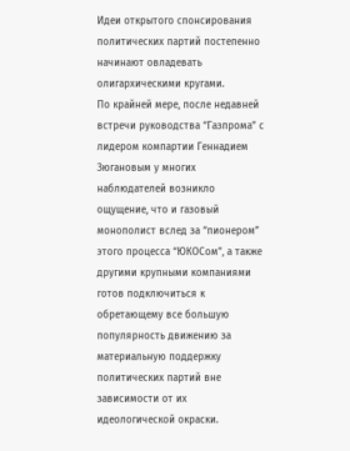Идеи открытого спонсирования политических партий постепенно начинают овладевать олигархическими кругами.
По крайней мере, после недавней встречи руководства “Газпрома” с лидером компартии Геннадием Зюгановым у многих наблюдателей возникло ощущение, что и газовый монополист вслед за “пионером” этого процесса “ЮКОСом”, а также другими крупными компаниями готов подключиться к обретающему все большую популярность движению за материальную поддержку политических партий вне зависимости от их идеологической окраски.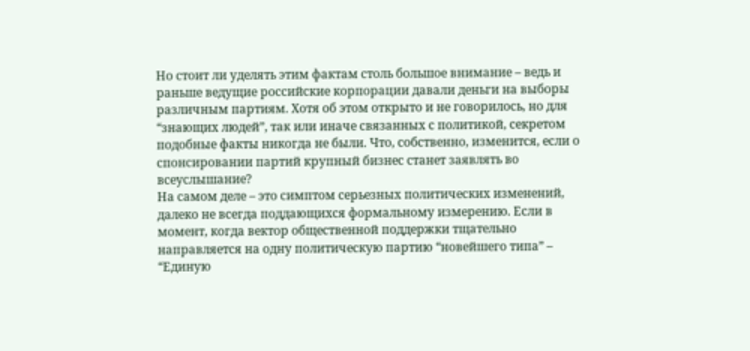Но стоит ли уделять этим фактам столь большое внимание – ведь и раньше ведущие российские корпорации давали деньги на выборы различным партиям. Хотя об этом открыто и не говорилось, но для “знающих людей”, так или иначе связанных с политикой, секретом подобные факты никогда не были. Что, собственно, изменится, если о спонсировании партий крупный бизнес станет заявлять во всеуслышание?
На самом деле – это симптом серьезных политических изменений, далеко не всегда поддающихся формальному измерению. Если в момент, когда вектор общественной поддержки тщательно направляется на одну политическую партию “новейшего типа” – “Единую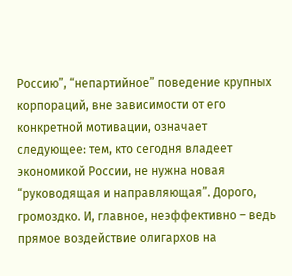Россию”, “непартийное” поведение крупных корпораций, вне зависимости от его конкретной мотивации, означает следующее: тем, кто сегодня владеет экономикой России, не нужна новая “руководящая и направляющая”. Дорого, громоздко. И, главное, неэффективно – ведь прямое воздействие олигархов на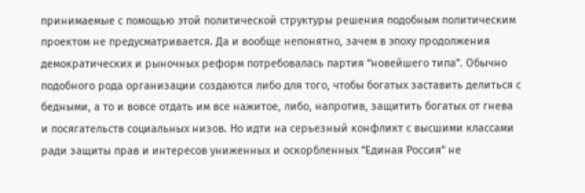принимаемые с помощью этой политической структуры решения подобным политическим проектом не предусматривается. Да и вообще непонятно, зачем в эпоху продолжения демократических и рыночных реформ потребовалась партия “новейшего типа”. Обычно подобного рода организации создаются либо для того, чтобы богатых заставить делиться с бедными, а то и вовсе отдать им все нажитое, либо, напротив, защитить богатых от гнева и посягательств социальных низов. Но идти на серьезный конфликт с высшими классами ради защиты прав и интересов униженных и оскорбленных “Единая Россия” не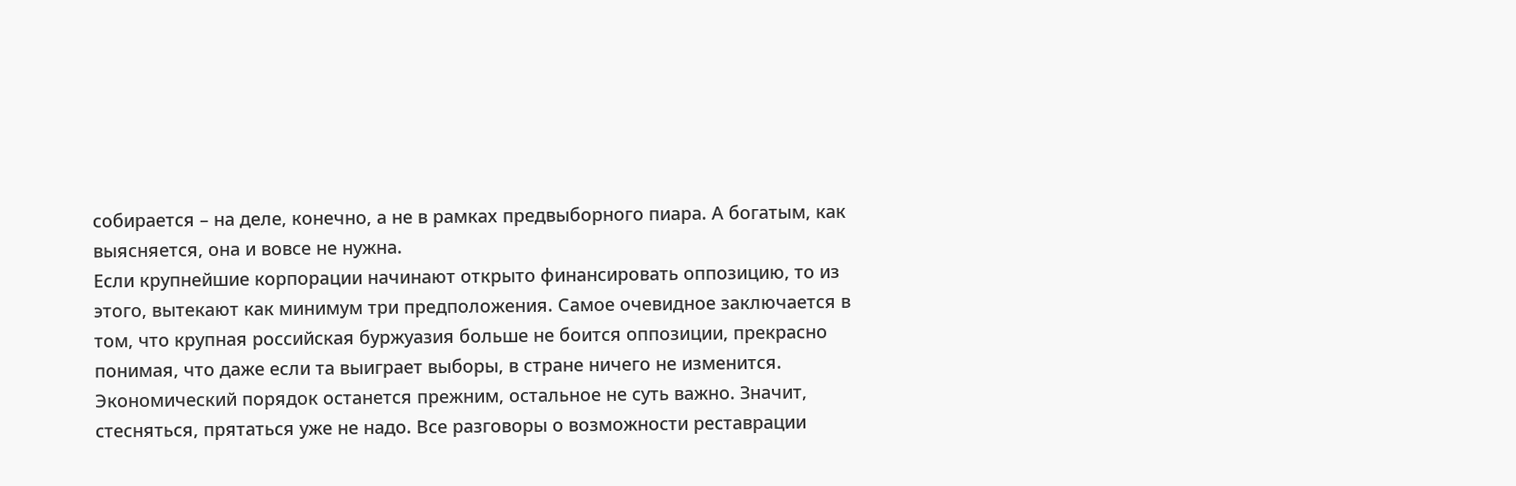собирается – на деле, конечно, а не в рамках предвыборного пиара. А богатым, как выясняется, она и вовсе не нужна.
Если крупнейшие корпорации начинают открыто финансировать оппозицию, то из этого, вытекают как минимум три предположения. Самое очевидное заключается в том, что крупная российская буржуазия больше не боится оппозиции, прекрасно понимая, что даже если та выиграет выборы, в стране ничего не изменится. Экономический порядок останется прежним, остальное не суть важно. Значит, стесняться, прятаться уже не надо. Все разговоры о возможности реставрации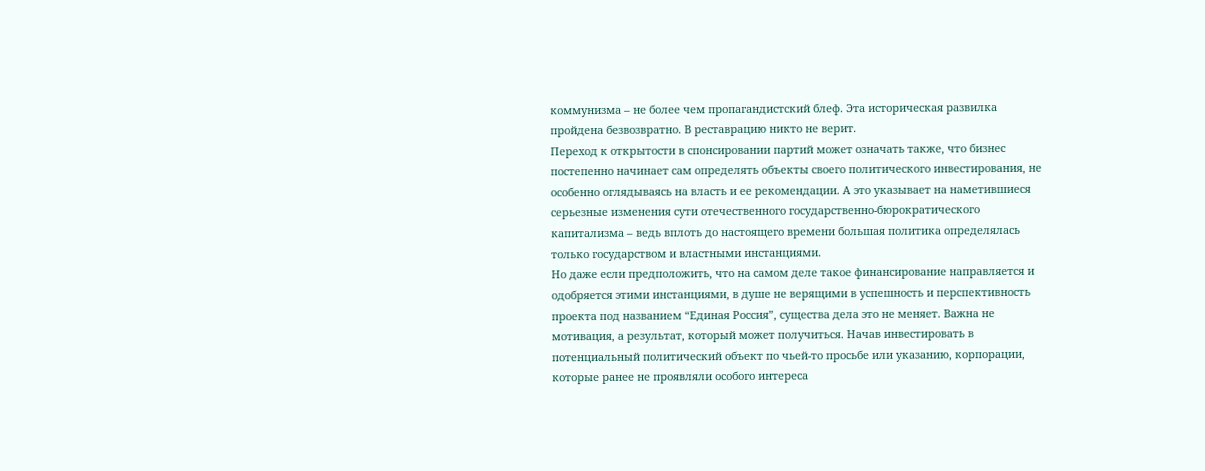коммунизма – не более чем пропагандистский блеф. Эта историческая развилка пройдена безвозвратно. В реставрацию никто не верит.
Переход к открытости в спонсировании партий может означать также, что бизнес постепенно начинает сам определять объекты своего политического инвестирования, не особенно оглядываясь на власть и ее рекомендации. А это указывает на наметившиеся серьезные изменения сути отечественного государственно-бюрократического капитализма – ведь вплоть до настоящего времени большая политика определялась только государством и властными инстанциями.
Но даже если предположить, что на самом деле такое финансирование направляется и одобряется этими инстанциями, в душе не верящими в успешность и перспективность проекта под названием “Единая Россия”, существа дела это не меняет. Важна не мотивация, а результат, который может получиться. Начав инвестировать в потенциальный политический объект по чьей-то просьбе или указанию, корпорации, которые ранее не проявляли особого интереса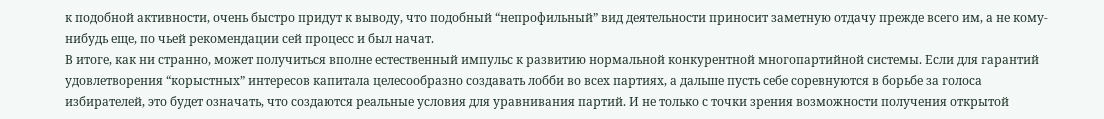к подобной активности, очень быстро придут к выводу, что подобный “непрофильный” вид деятельности приносит заметную отдачу прежде всего им, а не кому-нибудь еще, по чьей рекомендации сей процесс и был начат.
В итоге, как ни странно, может получиться вполне естественный импульс к развитию нормальной конкурентной многопартийной системы. Если для гарантий удовлетворения “корыстных” интересов капитала целесообразно создавать лобби во всех партиях, а дальше пусть себе соревнуются в борьбе за голоса избирателей, это будет означать, что создаются реальные условия для уравнивания партий. И не только с точки зрения возможности получения открытой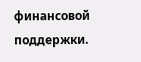финансовой поддержки.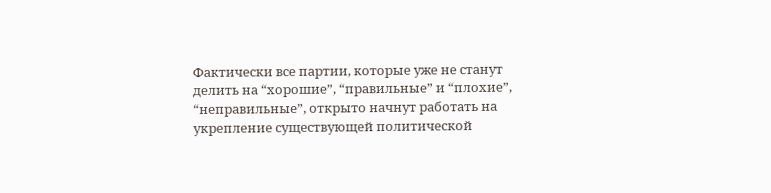Фактически все партии, которые уже не станут делить на “хорошие”, “правильные” и “плохие”, “неправильные”, открыто начнут работать на укрепление существующей политической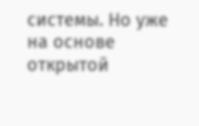системы. Но уже на основе открытой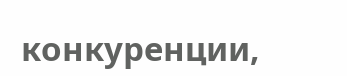конкуренции,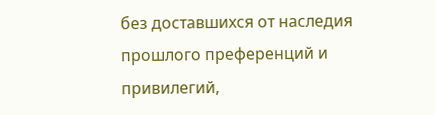без доставшихся от наследия прошлого преференций и привилегий,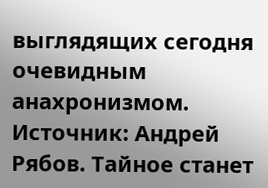выглядящих сегодня очевидным анахронизмом.
Источник: Андрей Рябов. Тайное станет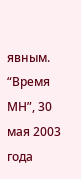явным. “Время МН”, 30 мая 2003 года